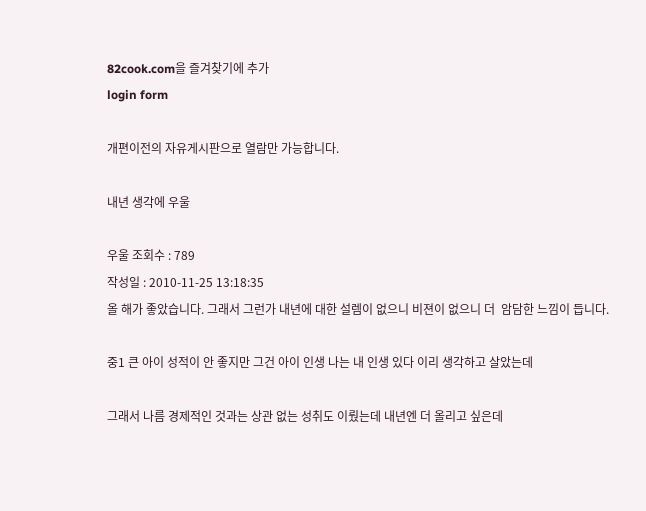82cook.com을 즐겨찾기에 추가
login form

개편이전의 자유게시판으로 열람만 가능합니다.

내년 생각에 우울

우울 조회수 : 789
작성일 : 2010-11-25 13:18:35
올 해가 좋았습니다. 그래서 그런가 내년에 대한 설렘이 없으니 비젼이 없으니 더  암담한 느낌이 듭니다.

중1 큰 아이 성적이 안 좋지만 그건 아이 인생 나는 내 인생 있다 이리 생각하고 살았는데

그래서 나름 경제적인 것과는 상관 없는 성취도 이뤘는데 내년엔 더 올리고 싶은데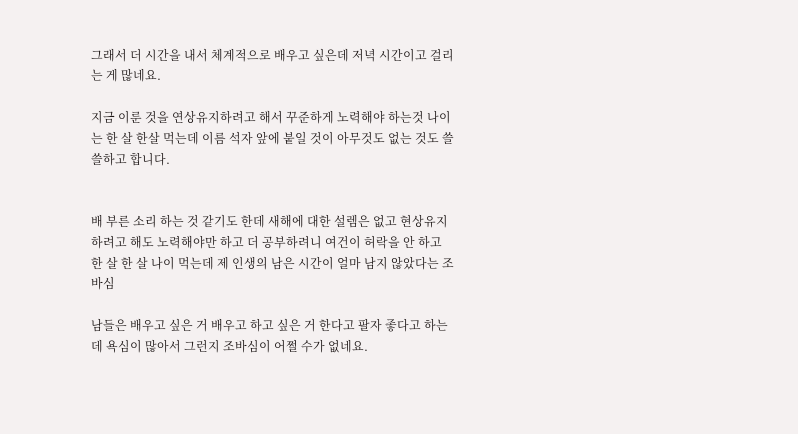그래서 더 시간을 내서 체계적으로 배우고 싶은데 저녁 시간이고 걸리는 게 많네요.

지금 이룬 것을 연상유지하려고 해서 꾸준하게 노력해야 하는것 나이는 한 살 한살 먹는데 이름 석자 앞에 붙일 것이 아무것도 없는 것도 쓸쓸하고 합니다.


배 부른 소리 하는 것 같기도 한데 새해에 대한 설렘은 없고 현상유지하려고 해도 노력해야만 하고 더 공부하려니 여건이 허락을 안 하고 한 살 한 살 나이 먹는데 제 인생의 남은 시간이 얼마 남지 않았다는 조바심

남들은 배우고 싶은 거 배우고 하고 싶은 거 한다고 팔자 좋다고 하는데 욕심이 많아서 그런지 조바심이 어쩔 수가 없네요.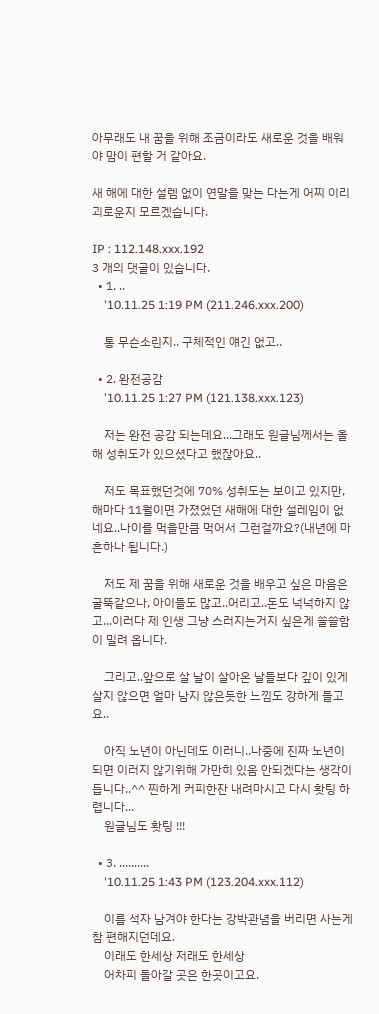아무래도 내 꿈을 위해 조금이라도 새로운 것을 배워야 맘이 편할 거 같아요.

새 해에 대한 설렘 없이 연말을 맞는 다는게 어찌 이리 괴로운지 모르겠습니다.

IP : 112.148.xxx.192
3 개의 댓글이 있습니다.
  • 1. ..
    '10.11.25 1:19 PM (211.246.xxx.200)

    통 무슨소린지.. 구체적인 얘긴 없고..

  • 2. 완전공감
    '10.11.25 1:27 PM (121.138.xxx.123)

    저는 완전 공감 되는데요...그래도 원글님께서는 올해 성취도가 있으셨다고 했잖아요..

    저도 목표했던것에 70% 성취도는 보이고 있지만, 해마다 11월이면 가졌었던 새해에 대한 설레임이 없네요..나이를 먹을만큼 먹어서 그런걸까요?(내년에 마흔하나 됩니다.)

    저도 제 꿈을 위해 새로운 것을 배우고 싶은 마음은 굴뚝같으나, 아이들도 많고..어리고..돈도 넉넉하지 않고...이러다 제 인생 그냥 스러지는거지 싶은게 쓸쓸함이 밀려 옵니다.

    그리고..앞으로 살 날이 살아온 날들보다 깊이 있게 살지 않으면 얼마 남지 않은듯한 느낌도 강하게 들고요..

    아직 노년이 아닌데도 이러니..나중에 진짜 노년이 되면 이러지 않기위해 가만히 있음 안되겠다는 생각이 듭니다..^^ 찐하게 커피한잔 내려마시고 다시 홧팅 하렵니다...
    원글님도 홧팅 !!!

  • 3. ..........
    '10.11.25 1:43 PM (123.204.xxx.112)

    이름 석자 남겨야 한다는 강박관념을 버리면 사는게 참 편해지던데요.
    이래도 한세상 저래도 한세상
    어차피 돌아갈 곳은 한곳이고요.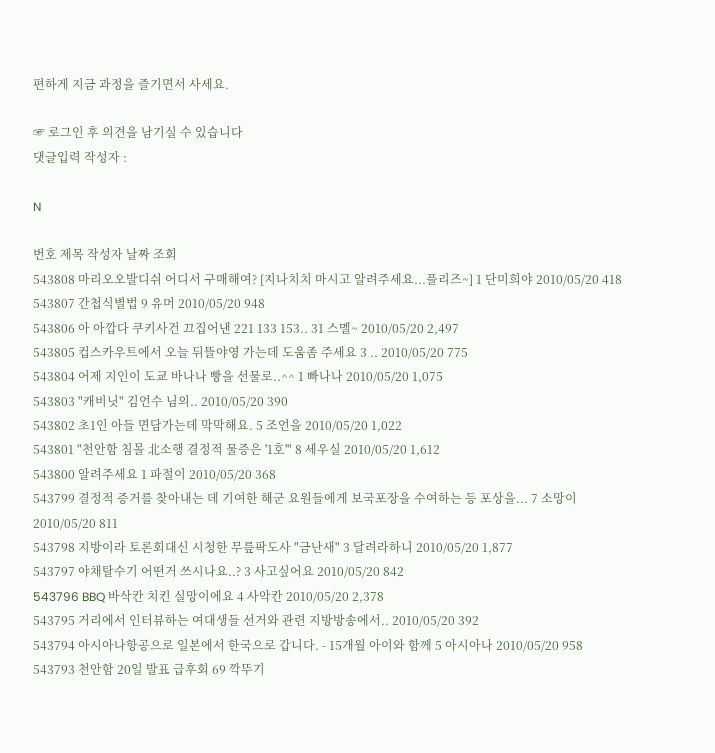편하게 지금 과정을 즐기면서 사세요.

☞ 로그인 후 의견을 남기실 수 있습니다
댓글입력 작성자 :

N

번호 제목 작성자 날짜 조회
543808 마리오오발디쉬 어디서 구매해여? [지나치치 마시고 알려주세요...플리즈~] 1 단미희야 2010/05/20 418
543807 간첩식별법 9 유머 2010/05/20 948
543806 아 아깝다 쿠키사건 끄집어낸 221 133 153.. 31 스멜~ 2010/05/20 2,497
543805 컵스카우트에서 오늘 뒤뜰야영 가는데 도움좀 주세요 3 .. 2010/05/20 775
543804 어제 지인이 도쿄 바나나 빵을 선물로..^^ 1 빠나나 2010/05/20 1,075
543803 "캐비닛" 김언수 님의.. 2010/05/20 390
543802 초1인 아들 면담가는데 막막해요. 5 조언을 2010/05/20 1,022
543801 "천안함 침몰 北소행 결정적 물증은 '1호'" 8 세우실 2010/05/20 1,612
543800 알려주세요 1 파절이 2010/05/20 368
543799 결정적 증거를 찾아내는 데 기여한 해군 요원들에게 보국포장을 수여하는 등 포상을... 7 소망이 2010/05/20 811
543798 지방이라 토론회대신 시청한 무릎팍도사 "금난새" 3 달려라하니 2010/05/20 1,877
543797 야채탈수기 어떤거 쓰시나요..? 3 사고싶어요 2010/05/20 842
543796 BBQ 바삭칸 치킨 실망이에요 4 사악칸 2010/05/20 2,378
543795 거리에서 인터뷰하는 여대생들 선거와 관련 지방방송에서.. 2010/05/20 392
543794 아시아나항공으로 일본에서 한국으로 갑니다. - 15개월 아이와 함께 5 아시아나 2010/05/20 958
543793 천안함 20일 발표 급후회 69 깍뚜기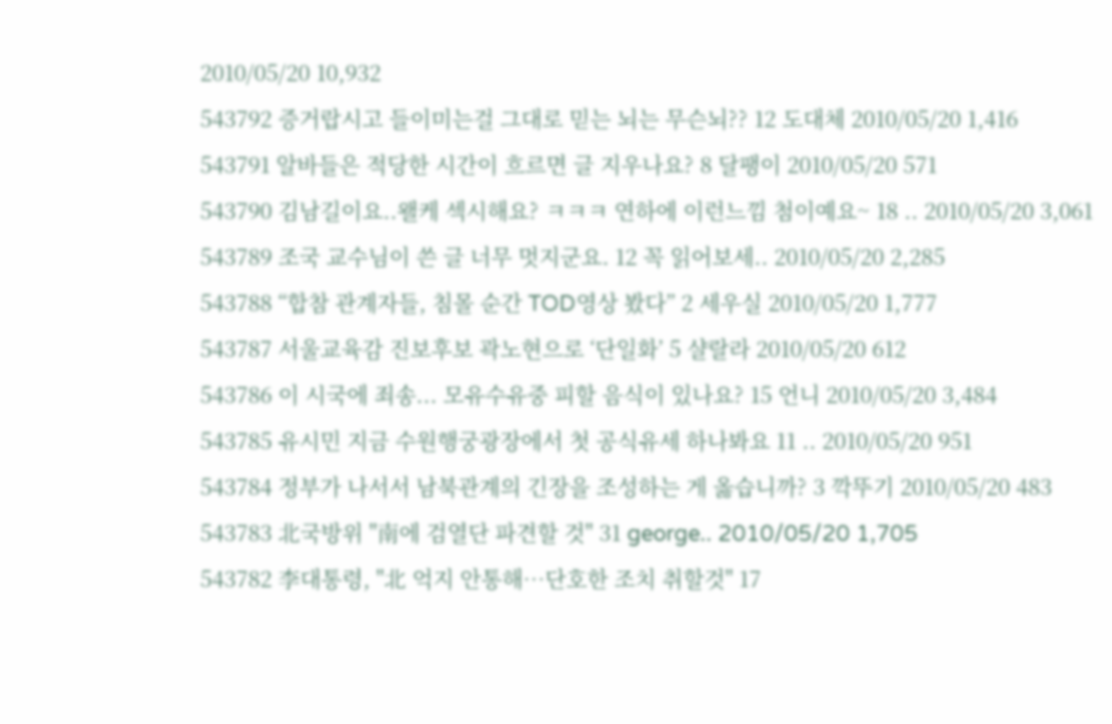2010/05/20 10,932
543792 증거랍시고 들이미는걸 그대로 믿는 뇌는 무슨뇌?? 12 도대체 2010/05/20 1,416
543791 알바들은 적당한 시간이 흐르면 글 지우나요? 8 달팽이 2010/05/20 571
543790 김남길이요..왤케 섹시해요? ㅋㅋㅋ 연하에 이런느낌 첨이예요~ 18 .. 2010/05/20 3,061
543789 조국 교수님이 쓴 글 너무 멋지군요. 12 꼭 읽어보세.. 2010/05/20 2,285
543788 “합참 관계자들, 침몰 순간 TOD영상 봤다” 2 세우실 2010/05/20 1,777
543787 서울교육감 진보후보 곽노현으로 ‘단일화’ 5 샬랄라 2010/05/20 612
543786 이 시국에 죄송... 모유수유중 피할 음식이 있나요? 15 언니 2010/05/20 3,484
543785 유시민 지금 수원행궁광장에서 첫 공식유세 하나봐요 11 .. 2010/05/20 951
543784 정부가 나서서 남북관계의 긴장을 조성하는 게 옳습니까? 3 깍뚜기 2010/05/20 483
543783 北국방위 "南에 검열단 파견할 것" 31 george.. 2010/05/20 1,705
543782 李대통령, "北 억지 안통해…단호한 조치 취할것" 17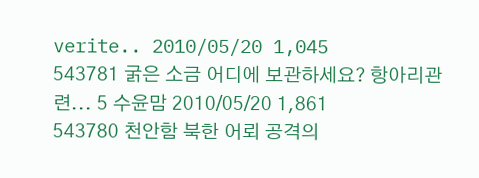verite.. 2010/05/20 1,045
543781 굵은 소금 어디에 보관하세요? 항아리관련... 5 수윤맘 2010/05/20 1,861
543780 천안함 북한 어뢰 공격의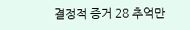결정적 증거 28 추억만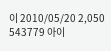이 2010/05/20 2,050
543779 아이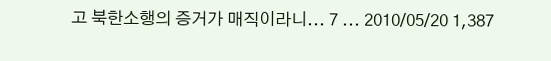고 북한소행의 증거가 매직이라니... 7 ... 2010/05/20 1,387